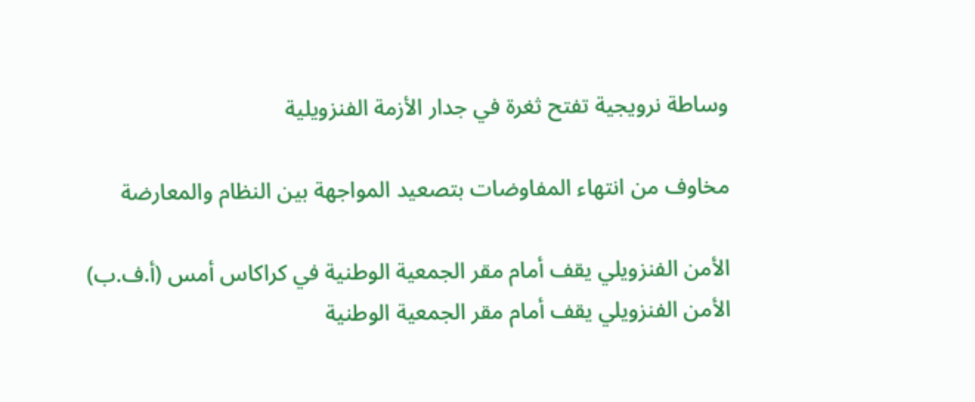وساطة نرويجية تفتح ثغرة في جدار الأزمة الفنزويلية

مخاوف من انتهاء المفاوضات بتصعيد المواجهة بين النظام والمعارضة

الأمن الفنزويلي يقف أمام مقر الجمعية الوطنية في كراكاس أمس (أ.ف.ب)
الأمن الفنزويلي يقف أمام مقر الجمعية الوطنية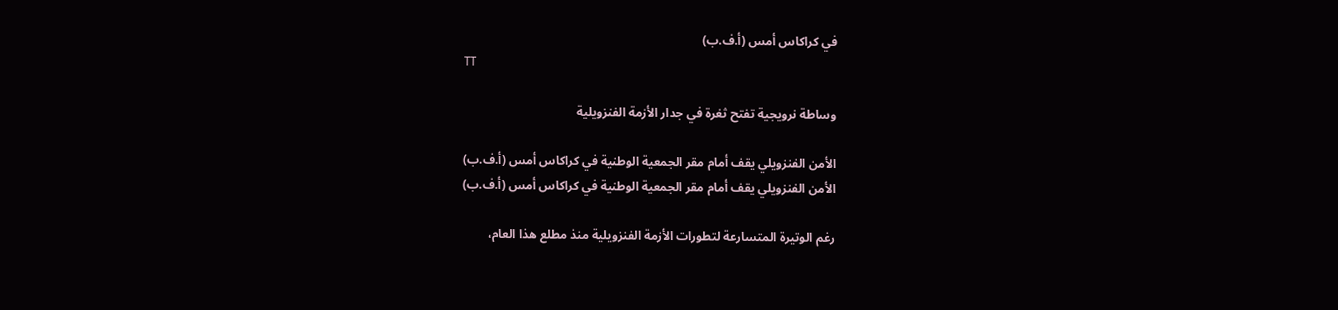في كراكاس أمس (أ.ف.ب)
TT

وساطة نرويجية تفتح ثغرة في جدار الأزمة الفنزويلية

الأمن الفنزويلي يقف أمام مقر الجمعية الوطنية في كراكاس أمس (أ.ف.ب)
الأمن الفنزويلي يقف أمام مقر الجمعية الوطنية في كراكاس أمس (أ.ف.ب)

رغم الوتيرة المتسارعة لتطورات الأزمة الفنزويلية منذ مطلع هذا العام،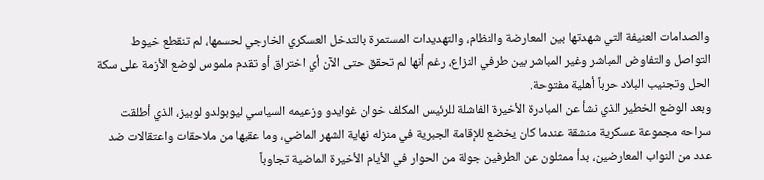والصدامات العنيفة التي شهدتها بين المعارضة والنظام، والتهديدات المستمرة بالتدخل العسكري الخارجي لحسمها، لم تنقطع خيوط التواصل والتفاوض المباشر وغير المباشر بين طرفي النزاع، رغم أنها لم تحقق حتى الآن أي اختراق أو تقدم ملموس لوضع الأزمة على سكة الحل وتجنيب البلاد حرباً أهلية مفتوحة.
وبعد الوضع الخطير الذي نشأ عن المبادرة الأخيرة الفاشلة للرئيس المكلف خوان غوايدو وزعيمه السياسي ليوبولدو لوبيز، الذي أطلقت سراحه مجموعة عسكرية منشقة عندما كان يخضع للإقامة الجبرية في منزله نهاية الشهر الماضي، وما عقبها من ملاحقات واعتقالات ضد عدد من النواب المعارضين، بدأ ممثلون عن الطرفين جولة من الحوار في الأيام الأخيرة الماضية تجاوباً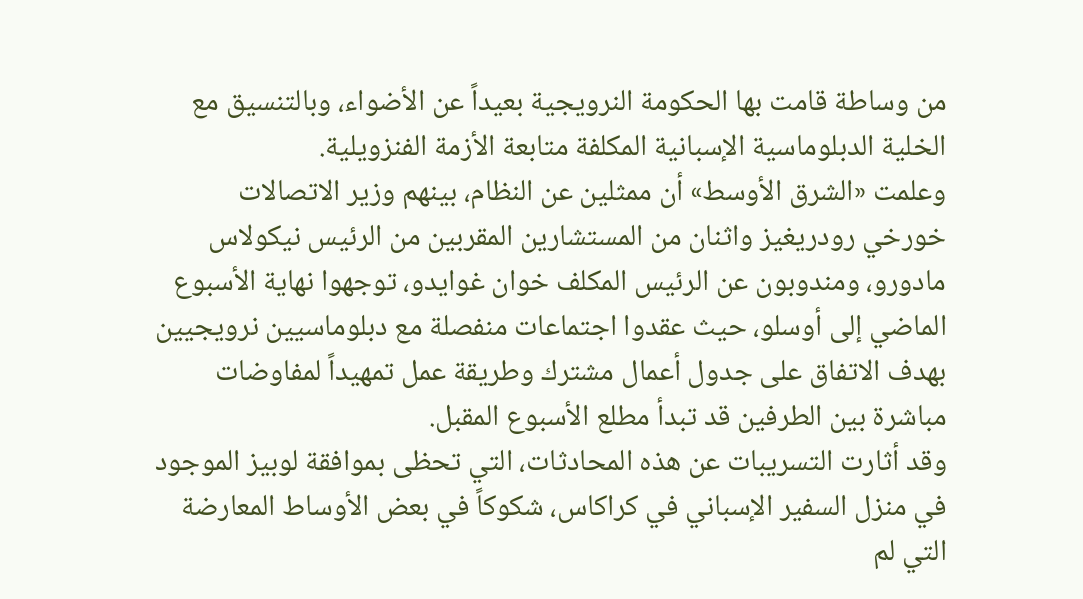من وساطة قامت بها الحكومة النرويجية بعيداً عن الأضواء، وبالتنسيق مع الخلية الدبلوماسية الإسبانية المكلفة متابعة الأزمة الفنزويلية.
وعلمت «الشرق الأوسط» أن ممثلين عن النظام، بينهم وزير الاتصالات خورخي رودريغيز واثنان من المستشارين المقربين من الرئيس نيكولاس مادورو، ومندوبون عن الرئيس المكلف خوان غوايدو، توجهوا نهاية الأسبوع الماضي إلى أوسلو، حيث عقدوا اجتماعات منفصلة مع دبلوماسيين نرويجيين بهدف الاتفاق على جدول أعمال مشترك وطريقة عمل تمهيداً لمفاوضات مباشرة بين الطرفين قد تبدأ مطلع الأسبوع المقبل.
وقد أثارت التسريبات عن هذه المحادثات، التي تحظى بموافقة لوبيز الموجود في منزل السفير الإسباني في كراكاس، شكوكاً في بعض الأوساط المعارضة التي لم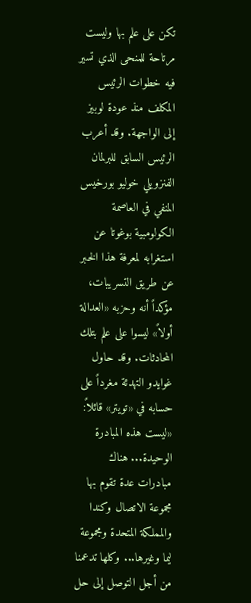تكن على علم بها وليست مرتاحة للمنحى الذي تسير فيه خطوات الرئيس المكلف منذ عودة لوبيز إلى الواجهة. وقد أعرب الرئيس السابق للبرلمان الفنزويلي خوليو بورخيس المنفي في العاصمة الكولومبية بوغوتا عن استغرابه لمعرفة هذا الخبر عن طريق التسريبات، مؤكداً أنه وحزبه «العدالة أولاً» ليسوا على علم بتلك المحادثات. وقد حاول غوايدو التهدئة مغرداً على حسابه في «تويتر» قائلاً: «ليست هذه المبادرة الوحيدة... هناك مبادرات عدة تقوم بها مجموعة الاتصال وكندا والمملكة المتحدة ومجموعة ليما وغيرها... وكلها تدعمنا من أجل التوصل إلى حل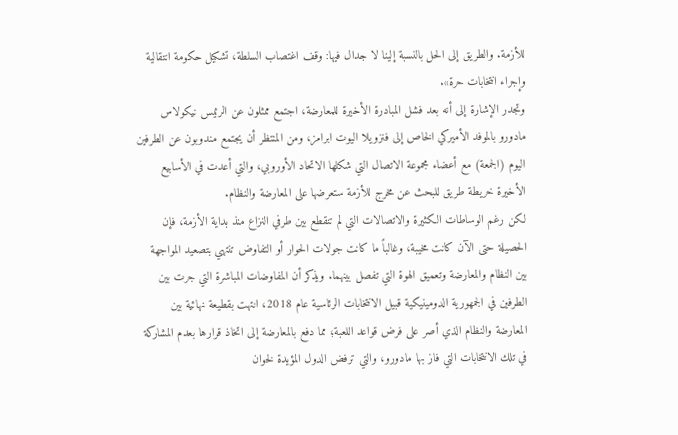للأزمة. والطريق إلى الحل بالنسبة إلينا لا جدال فيها: وقف اغتصاب السلطة، تشكيل حكومة انتقالية وإجراء انتخابات حرة».
وتجدر الإشارة إلى أنه بعد فشل المبادرة الأخيرة للمعارضة، اجتمع ممثلون عن الرئيس نيكولاس مادورو بالموفد الأميركي الخاص إلى فنزويلا اليوت ابرامز، ومن المنتظر أن يجتمع مندوبون عن الطرفين اليوم (الجمعة) مع أعضاء مجموعة الاتصال التي شكلها الاتحاد الأوروبي، والتي أعدت في الأسابيع الأخيرة خريطة طريق للبحث عن مخرج للأزمة ستعرضها على المعارضة والنظام.
لكن رغم الوساطات الكثيرة والاتصالات التي لم تنقطع بين طرفي النزاع منذ بداية الأزمة، فإن الحصيلة حتى الآن كانت مخيبة، وغالباً ما كانت جولات الحوار أو التفاوض تنتهي بتصعيد المواجهة بين النظام والمعارضة وتعميق الهوة التي تفصل بينهما. ويذكر أن المفاوضات المباشرة التي جرت بين الطرفين في الجمهورية الدومينيكية قبيل الانتخابات الرئاسية عام 2018، انتهت بقطيعة نهائية بين المعارضة والنظام الذي أصر على فرض قواعد اللعبة؛ مما دفع بالمعارضة إلى اتخاذ قرارها بعدم المشاركة في تلك الانتخابات التي فاز بها مادورو، والتي ترفض الدول المؤيدة لخوان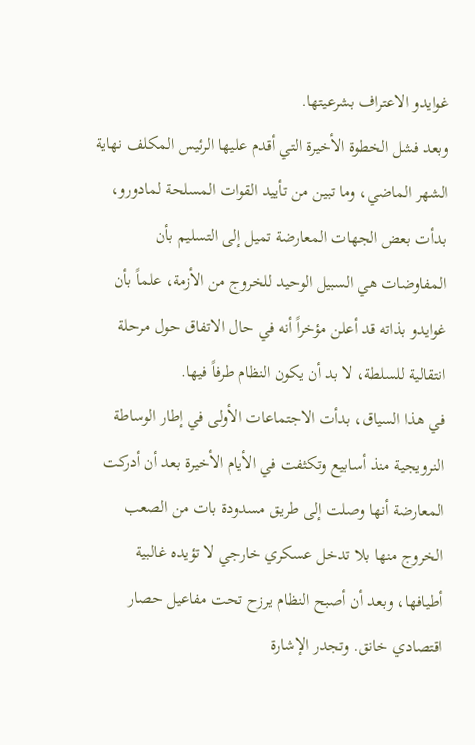غوايدو الاعتراف بشرعيتها.
وبعد فشل الخطوة الأخيرة التي أقدم عليها الرئيس المكلف نهاية الشهر الماضي، وما تبين من تأييد القوات المسلحة لمادورو، بدأت بعض الجهات المعارضة تميل إلى التسليم بأن المفاوضات هي السبيل الوحيد للخروج من الأزمة، علماً بأن غوايدو بذاته قد أعلن مؤخراً أنه في حال الاتفاق حول مرحلة انتقالية للسلطة، لا بد أن يكون النظام طرفاً فيها.
في هذا السياق، بدأت الاجتماعات الأولى في إطار الوساطة النرويجية منذ أسابيع وتكثفت في الأيام الأخيرة بعد أن أدركت المعارضة أنها وصلت إلى طريق مسدودة بات من الصعب الخروج منها بلا تدخل عسكري خارجي لا تؤيده غالبية أطيافها، وبعد أن أصبح النظام يرزح تحت مفاعيل حصار اقتصادي خانق. وتجدر الإشارة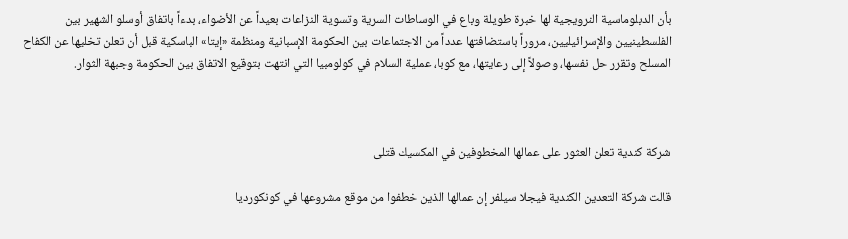بأن الدبلوماسية النرويجية لها خبرة طويلة وباع في الوساطات السرية وتسوية النزاعات بعيداً عن الأضواء، بدءاً باتفاق أوسلو الشهير بين الفلسطينيين والإسرائيليين، مروراً باستضافتها عدداً من الاجتماعات بين الحكومة الإسبانية ومنظمة «إيتا» الباسكية قبل أن تعلن تخليها عن الكفاح المسلح وتقرر حل نفسها، وصولاً إلى رعايتها، مع كوبا، عملية السلام في كولومبيا التي انتهت بتوقيع الاتفاق بين الحكومة وجبهة الثوار.



شركة كندية تعلن العثور على عمالها المخطوفين في المكسيك قتلى

قالت شركة التعدين الكندية فيجلا سيلفر إن عمالها الذين خطفوا من ‌موقع ‌مشروعها ‌في كونكورديا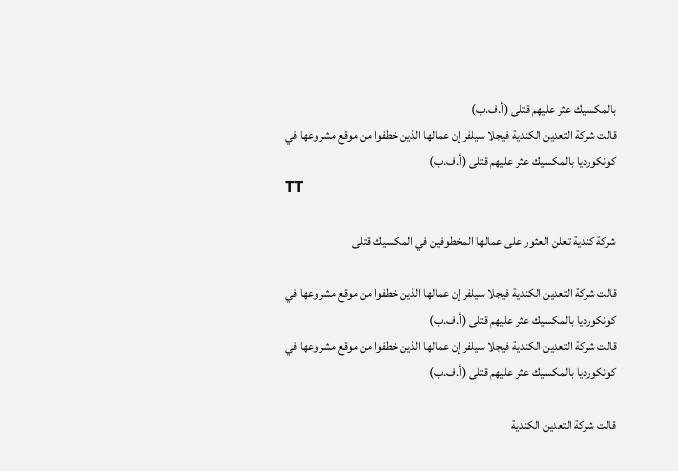بالمكسيك عثر ‌عليهم قتلى (أ.ف.ب)
قالت شركة التعدين الكندية فيجلا سيلفر إن عمالها الذين خطفوا من ‌موقع ‌مشروعها ‌في كونكورديا بالمكسيك عثر ‌عليهم قتلى (أ.ف.ب)
TT

شركة كندية تعلن العثور على عمالها المخطوفين في المكسيك قتلى

قالت شركة التعدين الكندية فيجلا سيلفر إن عمالها الذين خطفوا من ‌موقع ‌مشروعها ‌في كونكورديا بالمكسيك عثر ‌عليهم قتلى (أ.ف.ب)
قالت شركة التعدين الكندية فيجلا سيلفر إن عمالها الذين خطفوا من ‌موقع ‌مشروعها ‌في كونكورديا بالمكسيك عثر ‌عليهم قتلى (أ.ف.ب)

قالت شركة التعدين الكندية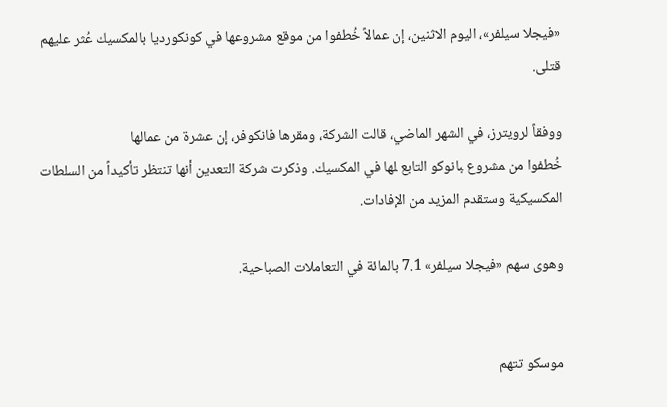«فيجلا سيلفر»، اليوم الاثنين، إن عمالاً خُطفوا من ‌موقع ‌مشروعها ‌في كونكورديا بالمكسيك عُثر ‌عليهم قتلى.

ووفقاً لرويترز، في الشهر الماضي، قالت الشركة، ومقرها فانكوفر، إن عشرة من عمالها خُطفوا ‌من ‍مشروع ‍بانوكو التابع ‍لها في المكسيك. وذكرت شركة التعدين أنها تنتظر تأكيداً من السلطات المكسيكية وستقدم المزيد من الإفادات.

وهوى سهم «فيجلا سيلفر» 7.1 بالمائة في التعاملات الصباحية.


موسكو تتهم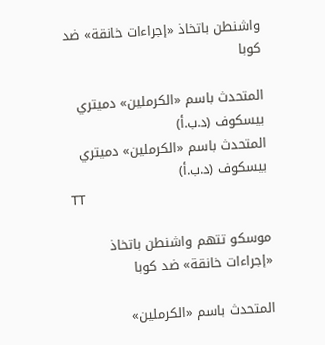واشنطن باتخاذ «إجراءات خانقة» ضد كوبا

المتحدث باسم «الكرملين» دميتري بيسكوف (د.ب.أ)
المتحدث باسم «الكرملين» دميتري بيسكوف (د.ب.أ)
TT

موسكو تتهم واشنطن باتخاذ «إجراءات خانقة» ضد كوبا

المتحدث باسم «الكرملين»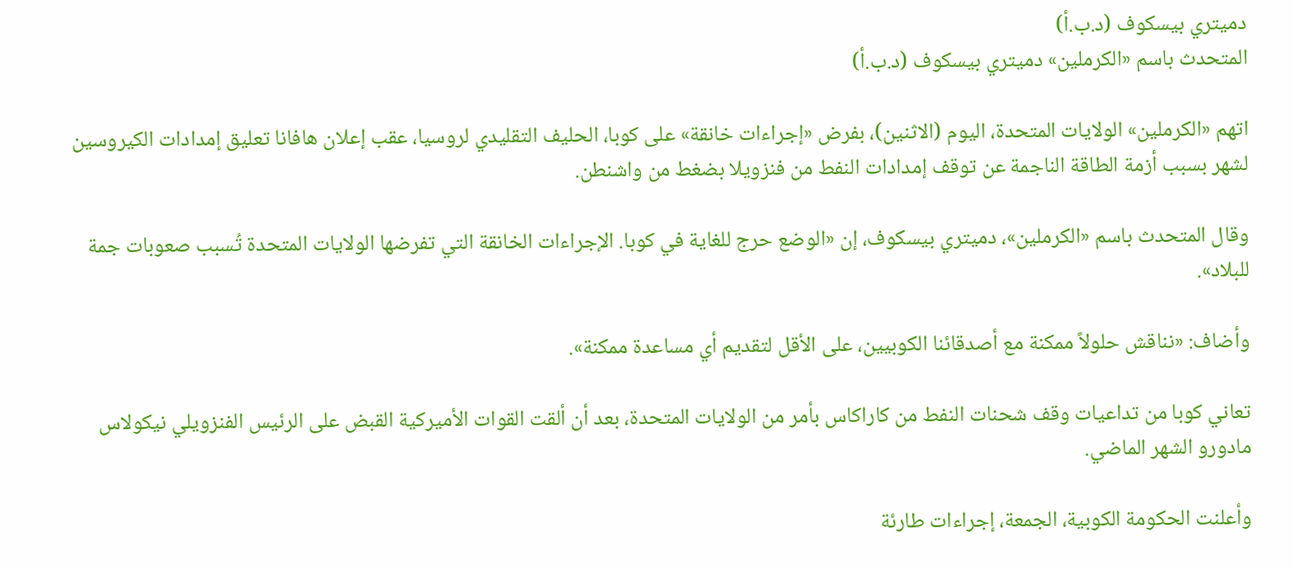دميتري بيسكوف (د.ب.أ)
المتحدث باسم «الكرملين» دميتري بيسكوف (د.ب.أ)

اتهم «الكرملين» الولايات المتحدة، اليوم (الاثنين)، بفرض «إجراءات خانقة» على كوبا، الحليف التقليدي لروسيا، عقب إعلان هافانا تعليق إمدادات الكيروسين لشهر بسبب أزمة الطاقة الناجمة عن توقف إمدادات النفط من فنزويلا بضغط من واشنطن.

وقال المتحدث باسم «الكرملين»، دميتري بيسكوف، إن «الوضع حرج للغاية في كوبا. الإجراءات الخانقة التي تفرضها الولايات المتحدة تُسبب صعوبات جمة للبلاد».

وأضاف: «نناقش حلولاً ممكنة مع أصدقائنا الكوبيين، على الأقل لتقديم أي مساعدة ممكنة».

تعاني كوبا من تداعيات وقف شحنات النفط من كاراكاس بأمر من الولايات المتحدة، بعد أن ألقت القوات الأميركية القبض على الرئيس الفنزويلي نيكولاس مادورو الشهر الماضي.

وأعلنت الحكومة الكوبية، الجمعة، إجراءات طارئة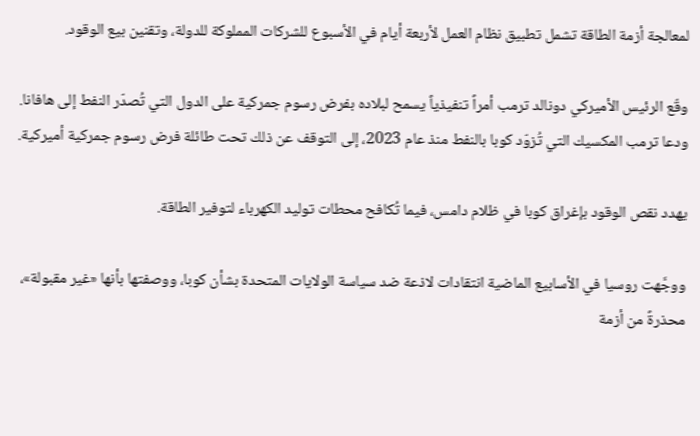لمعالجة أزمة الطاقة تشمل تطبيق نظام العمل لأربعة أيام في الأسبوع للشركات المملوكة للدولة، وتقنين بيع الوقود.

وقّع الرئيس الأميركي دونالد ترمب أمراً تنفيذياً يسمح لبلاده بفرض رسوم جمركية على الدول التي تُصدّر النفط إلى هافانا. ودعا ترمب المكسيك التي تُزوّد كوبا بالنفط منذ عام 2023، إلى التوقف عن ذلك تحت طائلة فرض رسوم جمركية أميركية.

يهدد نقص الوقود بإغراق كوبا في ظلام دامس، فيما تُكافح محطات توليد الكهرباء لتوفير الطاقة.

ووجَّهت روسيا في الأسابيع الماضية انتقادات لاذعة ضد سياسة الولايات المتحدة بشأن كوبا، ووصفتها بأنها «غير مقبولة»، محذرةً من أزمة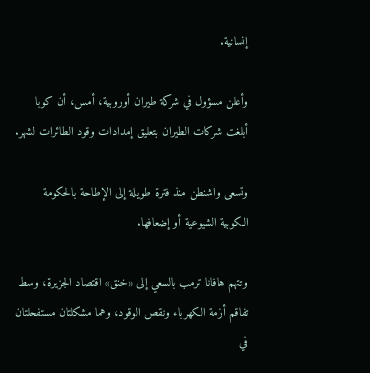إنسانية.

وأعلن مسؤول في شركة طيران أوروبية، أمس، أن كوبا أبلغت شركات الطيران بتعليق إمدادات وقود الطائرات لشهر.

وتسعى واشنطن منذ فترة طويلة إلى الإطاحة بالحكومة الكوبية الشيوعية أو إضعافها.

وتتهم هافانا ترمب بالسعي إلى «خنق» اقتصاد الجزيرة، وسط تفاقم أزمة الكهرباء ونقص الوقود، وهما مشكلتان مستفحلتان في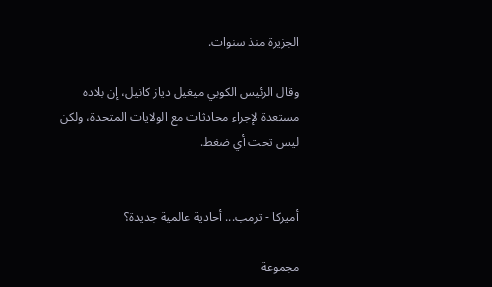الجزيرة منذ سنوات.

وقال الرئيس الكوبي ميغيل دياز كانيل، إن بلاده مستعدة لإجراء محادثات مع الولايات المتحدة، ولكن ليس تحت أي ضغط.


أميركا - ترمب... أحادية عالمية جديدة؟

مجموعة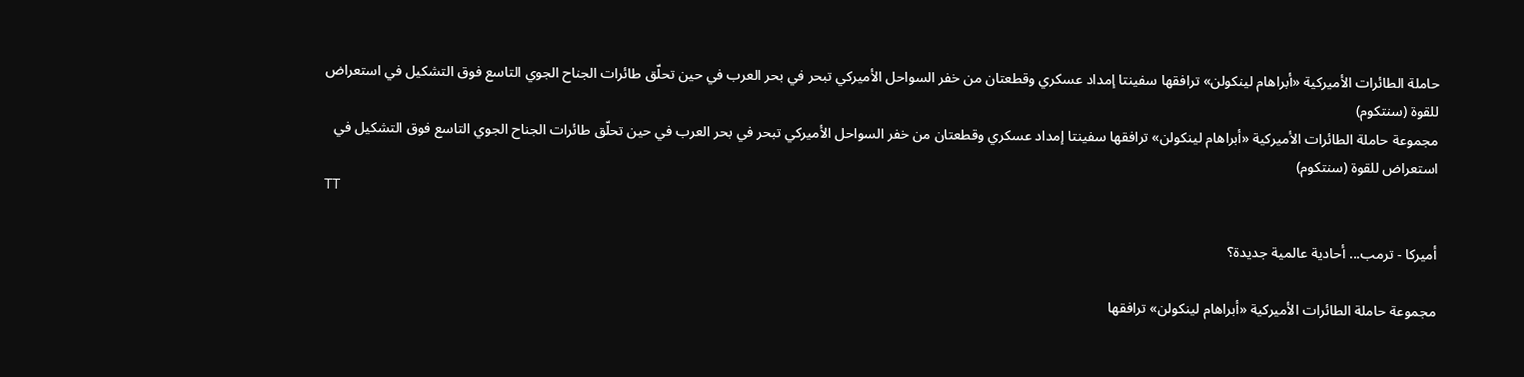حاملة الطائرات الأميركية «أبراهام لينكولن» ترافقها سفينتا إمداد عسكري وقطعتان من خفر السواحل الأميركي تبحر في بحر العرب في حين تحلّق طائرات الجناح الجوي التاسع فوق التشكيل في استعراض للقوة (سنتكوم)
مجموعة حاملة الطائرات الأميركية «أبراهام لينكولن» ترافقها سفينتا إمداد عسكري وقطعتان من خفر السواحل الأميركي تبحر في بحر العرب في حين تحلّق طائرات الجناح الجوي التاسع فوق التشكيل في استعراض للقوة (سنتكوم)
TT

أميركا - ترمب... أحادية عالمية جديدة؟

مجموعة حاملة الطائرات الأميركية «أبراهام لينكولن» ترافقها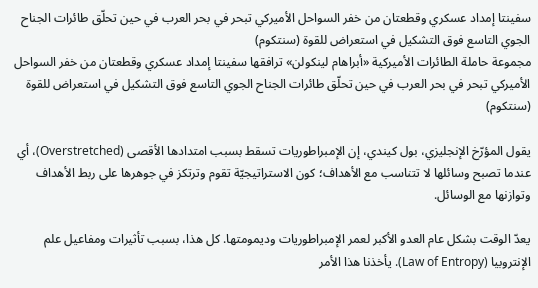سفينتا إمداد عسكري وقطعتان من خفر السواحل الأميركي تبحر في بحر العرب في حين تحلّق طائرات الجناح الجوي التاسع فوق التشكيل في استعراض للقوة (سنتكوم)
مجموعة حاملة الطائرات الأميركية «أبراهام لينكولن» ترافقها سفينتا إمداد عسكري وقطعتان من خفر السواحل الأميركي تبحر في بحر العرب في حين تحلّق طائرات الجناح الجوي التاسع فوق التشكيل في استعراض للقوة (سنتكوم)

يقول المؤرّخ الإنجليزي، بول كيندي، إن الإمبراطوريات تسقط بسبب امتدادها الأقصى (Overstretched)، أي عندما تصبح وسائلها لا تتناسب مع الأهداف؛ كون الاستراتيجيّة تقوم وترتكز في جوهرها على ربط الأهداف وتوازنها مع الوسائل.

يعدّ الوقت بشكل عام العدو الأكبر لعمر الإمبراطوريات وديمومتها. كل هذا، بسبب تأثيرات ومفاعيل علم الإنتروبيا (Law of Entropy). يأخذنا هذا الأمر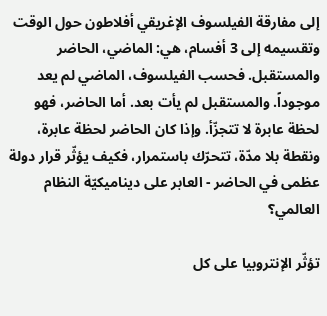إلى مفارقة الفيلسوف الإغريقي أفلاطون حول الوقت وتقسيمه إلى 3 أفسام، هي: الماضي، الحاضر والمستقبل. فحسب الفيلسوف، الماضي لم يعد موجوداً. والمستقبل لم يأت بعد. أما الحاضر، فهو لحظة عابرة لا تتجزّأ. وإذا كان الحاضر لحظة عابرة، ونقطة بلا مدّة، تتحرّك باستمرار، فكيف يؤثّر قرار دولة عظمى في الحاضر - العابر على ديناميكيّة النظام العالمي؟

تؤثّر الإنتروبيا على كل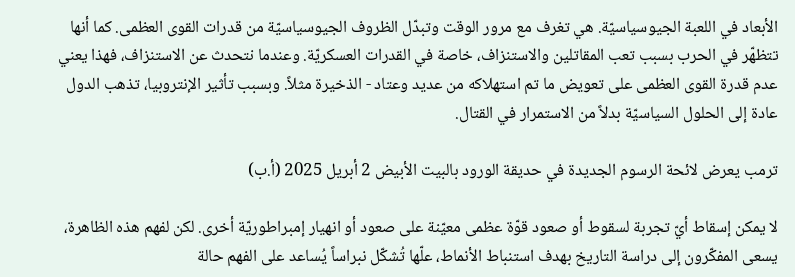الأبعاد في اللعبة الجيوسياسيّة. هي تغرف مع مرور الوقت وتبدّل الظروف الجيوسياسيّة من قدرات القوى العظمى. كما أنها تتظهّر في الحرب بسبب تعب المقاتلين والاستنزاف، خاصة في القدرات العسكريّة. وعندما نتحدث عن الاستنزاف، فهذا يعني عدم قدرة القوى العظمى على تعويض ما تم استهلاكه من عديد وعتاد - الذخيرة مثلاً. وبسبب تأثير الإنتروبيا، تذهب الدول عادة إلى الحلول السياسيّة بدلاً من الاستمرار في القتال.

ترمب يعرض لائحة الرسوم الجديدة في حديقة الورود بالبيت الأبيض 2 أبريل 2025 (أ.ب)

لا يمكن إسقاط أيّ تجربة لسقوط أو صعود قوّة عظمى معيّنة على صعود أو انهيار إمبراطوريّة أخرى. لكن لفهم هذه الظاهرة، يسعى المفكّرون إلى دراسة التاريخ بهدف استنباط الأنماط، علّها تُشكّل نبراساً يُساعد على الفهم حالة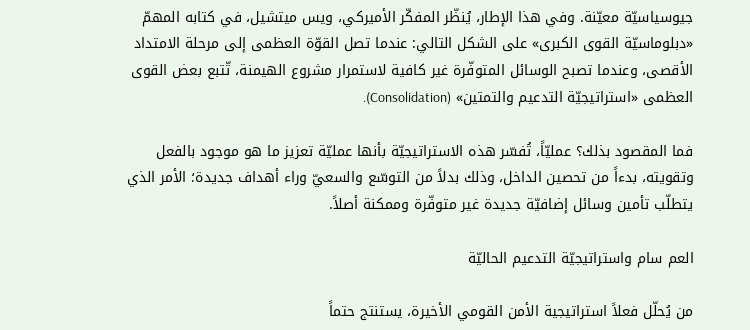جيوسياسيّة معيّنة. وفي هذا الإطار، يُنظّر المفكّر الأميركي، ويس ميتشيل، في كتابه المهمّ «دبلوماسيّة القوى الكبرى» على الشكل التالي: عندما تصل القوّة العظمى إلى مرحلة الامتداد الأقصى، وعندما تصبح الوسائل المتوفّرة غير كافية لاستمرار مشروع الهيمنة، تّتبع بعض القوى العظمى «استراتيجيّة التدعيم والتمتين» (Consolidation).

فما المقصود بذلك؟ عمليّاً، تُفسّر هذه الاستراتيجيّة بأنها عمليّة تعزيز ما هو موجود بالفعل وتقويته، بدءاً من تحصين الداخل، وذلك بدلاً من التوسّع والسعيّ وراء أهداف جديدة؛ الأمر الذي يتطلّب تأمين وسائل إضافيّة جديدة غير متوفّرة وممكنة أصلاً.

العم سام واستراتيجيّة التدعيم الحاليّة

من يُحلّل فعلاً استراتيجية الأمن القومي الأخيرة، يستنتج حتماً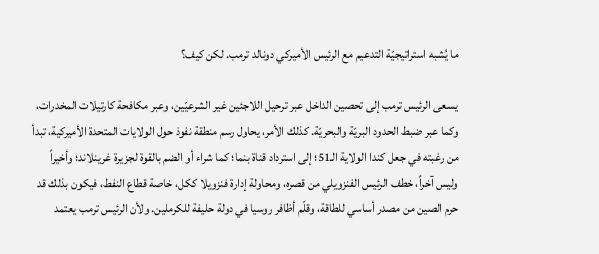ما يُشبه استراتيجيّة التدعيم مع الرئيس الأميركي دونالد ترمب. لكن كيف؟

يسعى الرئيس ترمب إلى تحصين الداخل عبر ترحيل اللاجئين غير الشرعيّين، وعبر مكافحة كارتيلات المخدرات، وكما عبر ضبط الحدود البريّة والبحريّة. كذلك الأمر، يحاول رسم منطقة نفوذ حول الولايات المتحدة الأميركية، تبدأ من رغبته في جعل كندا الولاية الـ51؛ إلى استرداد قناة بنما؛ كما شراء أو الضم بالقوة لجزيرة غرينلاند؛ وأخيراً وليس آخراً، خطف الرئيس الفنزويلي من قصره، ومحاولة إدارة فنزويلا ككل، خاصة قطاع النفط، فيكون بذلك قد حرم الصين من مصدر أساسي للطاقة، وقلّم أظافر روسيا في دولة حليفة للكرملين. ولأن الرئيس ترمب يعتمد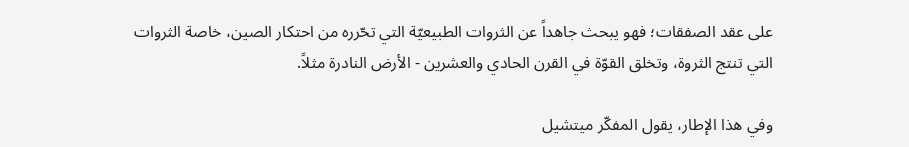على عقد الصفقات؛ فهو يبحث جاهداً عن الثروات الطبيعيّة التي تحّرره من احتكار الصين، خاصة الثروات التي تنتج الثروة، وتخلق القوّة في القرن الحادي والعشرين - الأرض النادرة مثلاً.

وفي هذا الإطار، يقول المفكّر ميتشيل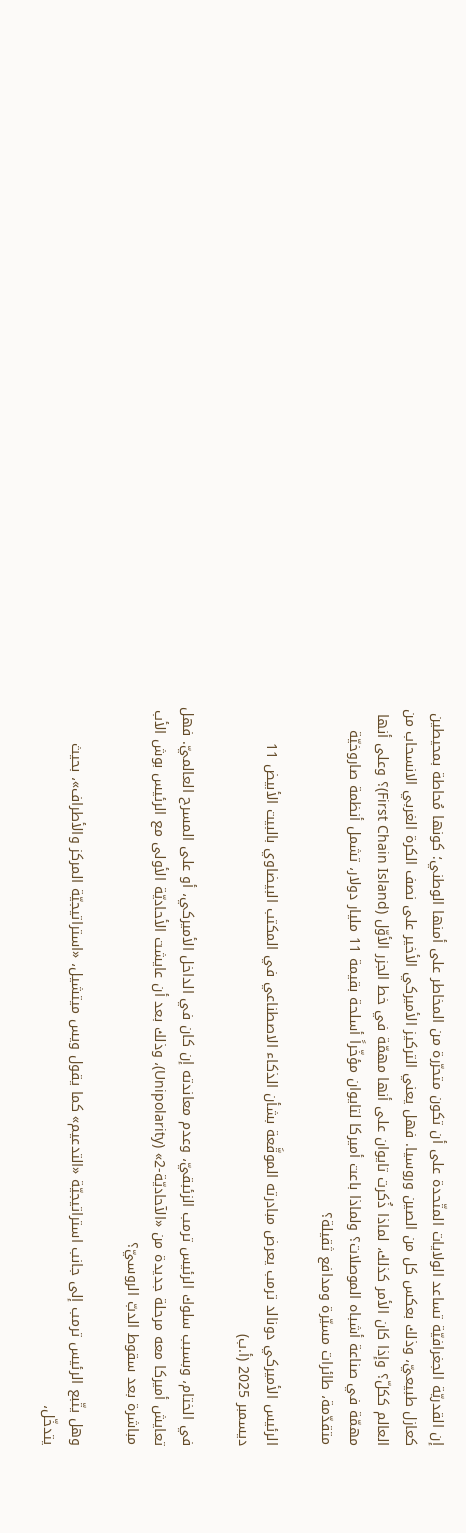إن القدريّة الجغرافيّة تساعد الولايات المتّحدة على أن تكون متحرّرة من المخاطر على أمنها الوطني؛ كونها مُحاطة بمحيطين كعازل طبيعيّ، وذلك بعكس كل من الصين وروسيا. فهل يعني التركيز الأميركي الأخير على نصف الكرة الغربي الانسحاب من العالم ككلّ؟ وإذا كان الأمر كذلك، لماذا ذُكرت تايوان على أنها مهمّة في خط الجزر الأوّل (First Chain Island)؟ وعلى أنها مهمّة في صناعة أشباه الموصلات؟ ولماذا باعت أميركا لتايوان مؤخّراً أسلحة بقيمة 11 مليار دولار، تشمل أنظمة صاروخيّة متقدّمة، طائرات مسيّرة ومدافع ثقيلة؟

الرئيس الأميركي دونالد ترمب يعرض مبادرته الموقَّعة بشأن الذكاء الاصطناعي في المكتب البيضاوي بالبيت الأبيض 11 ديسمبر 2025 (أ.ب)

في الختام، وبسبب سلوك الرئيس ترمب الزئبقيّ، وعدم معاندته إن كان في الداخل الأميركي، أو على المسرح العالميّ. فهل تعايش أميركا معه مرحلة جديدة من «الآحاديّة-2» (Unipolarity)، وذلك بعد أن عايشت الأحاديّة الأولى مع الرئيس بوش الأب مباشرة بعد سقوط الدبّ الروسيّ؟

وهل يتّبع الرئيس ترمب إلى جانب استراتيجيّة «التدعيم» كما يقول ويس ميتشيل، «استراتيجيّة المركز والأطراف»، بحيث يتدخّل،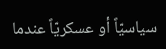سياسيّاً أو عسكريّاً عندما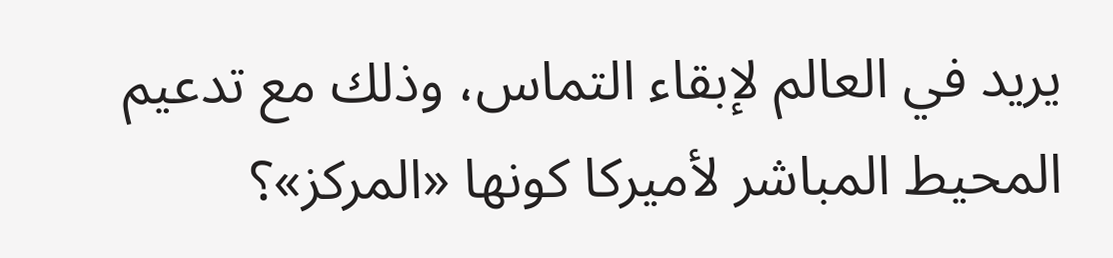يريد في العالم لإبقاء التماس، وذلك مع تدعيم المحيط المباشر لأميركا كونها «المركز»؟